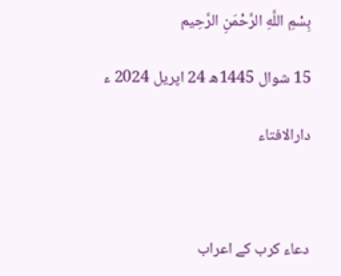بِسْمِ اللَّهِ الرَّحْمَنِ الرَّحِيم

15 شوال 1445ھ 24 اپریل 2024 ء

دارالافتاء



دعاء کرب کے اعراب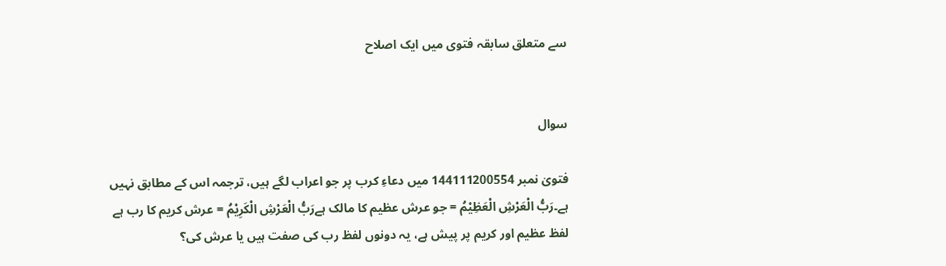سے متعلق سابقہ فتوی میں ایک اصلاح


سوال

فتویٰ نمبر 144111200554 میں دعاءِ کرب پر جو اعراب لگے ہیں، ترجمہ اس کے مطابق نہیں ہے۔رَبُّ الْعَرْشِ الْعَظِیْمُ = جو عرش عظیم کا مالک ہےرَبُّ الْعَرْشِ الْکَرِیْمُ = عرش کریم کا رب ہے لفظ عظیم اور کریم پر پیش ہے، یہ دونوں لفظ رب کی صفت ہیں یا عرش کی؟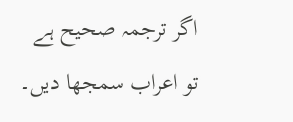اگر ترجمہ صحیح ہے تو اعراب سمجھا دیں۔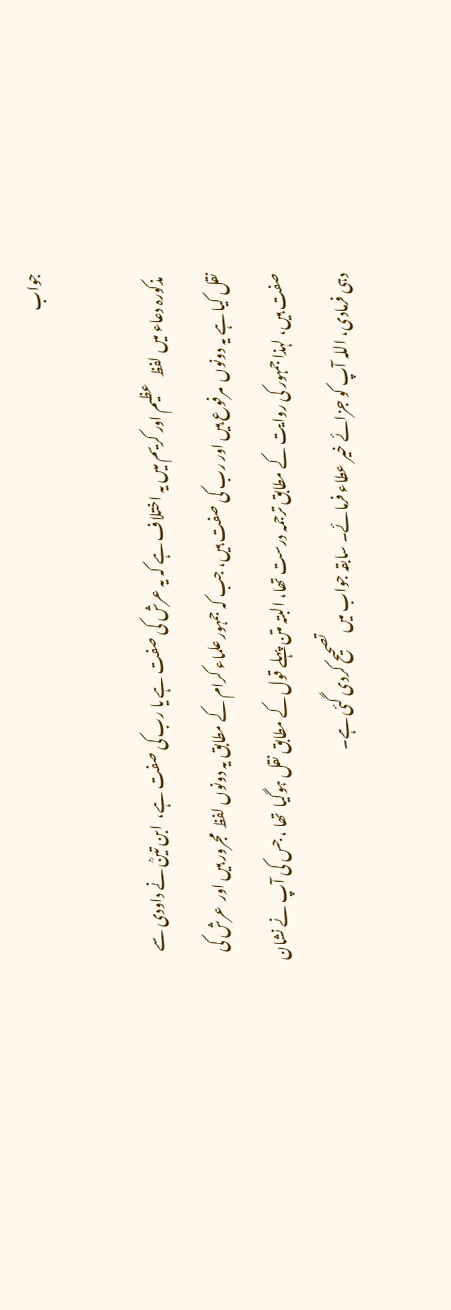جواب

 مذکورہ دعاء میں لفظ   عظیم اور کریم میں یہ اختلاف ہے کہ یہ عرش کی صفت ہے یا رب کی صفت ہے،  ابن تینؒ نے داودی سے نقل کیا ہے یہ دونوں  مرفوع ہیں اور رب کی صفت ہیں، جب کہ جمہور علماء کرام کے مطابق یہ دونوں لفظ  مجرور ہیں اور  عرش کی صفت ہیں، لہذا جمہور کی روایت کے مطابق ترجمہ درست تھا، البتہ متن پہلے قول کے مطابق نقل ہوگیا  تھا ، جس کی آپ نے نشان دہی فرمادی، اللہ آپ کو جزائے خیر عطاء فرمائے۔ سابقہ جواب میں تصحیح کردی گئی ہے۔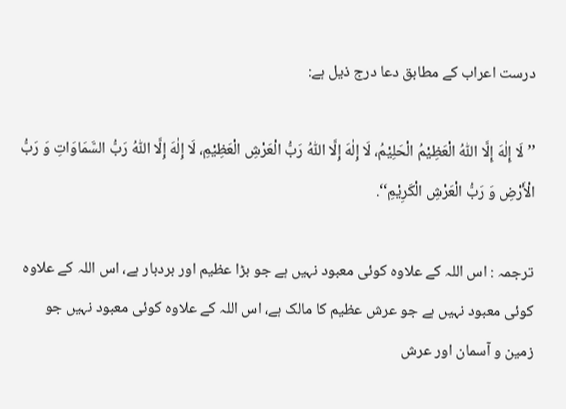درست اعراب کے مطابق دعا درج ذیل ہے:

’’لَا إِلٰهَ إِلَّا اللّٰهُ الْعَظِیْمُ الْحَلِیْمُ، لَا إِلٰهَ إِلَّا اللّٰهُ رَبُّ الْعَرْشِ الْعَظِیْمِ، لَا إِلٰهَ إِلَّا اللّٰهُ رَبُّ السَّمَاوَاتِ وَ رَبُّ الْأَرْضِ وَ رَبُّ الْعَرْشِ الْکَرِیْمِ‘‘.

ترجمہ : اس اللہ کے علاوہ کوئی معبود نہیں ہے جو بڑا عظیم اور بردبار ہے، اس اللہ کے علاوہ کوئی معبود نہیں ہے جو عرش عظیم کا مالک ہے، اس اللہ کے علاوہ کوئی معبود نہیں جو زمین و آسمان اور عرش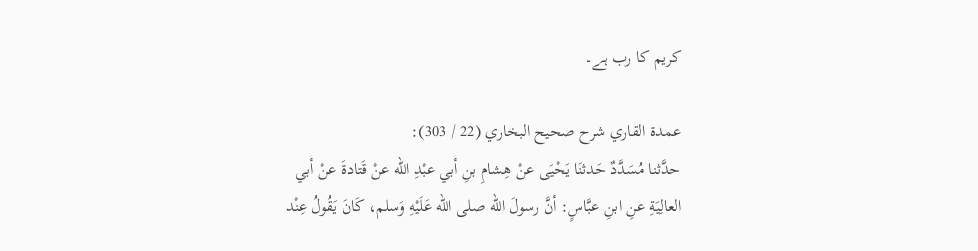کریم کا رب ہے۔

عمدة القاري شرح صحيح البخاري (22 / 303):
حدَّثنا مُسَدَّدٌ حَدثنَا يَحْيَى عنْ هِشامِ بنِ أبي عبْدِ الله عنْ قَتادةَ عنْ أبي العالِيَةِ عنِ ابنِ عبَّاسٍ: أنَّ رسولَ الله صلى الله عَلَيْهِ وَسلم، كَانَ يَقُولُ عِنْد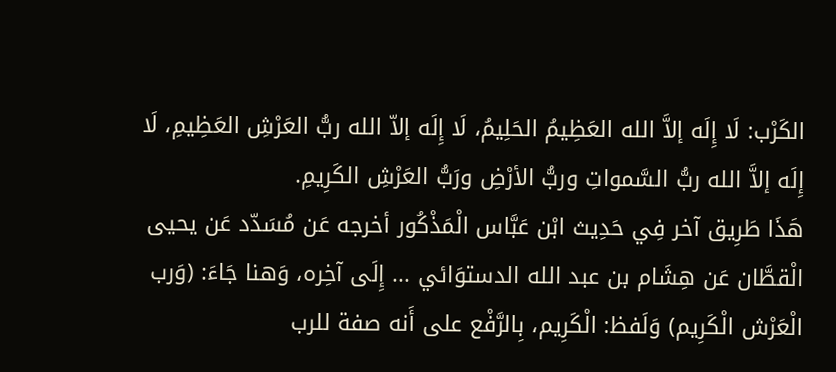الكَرْب: لَا إِلَه إلاَّ الله العَظِيمُ الحَلِيمُ، لَا إِلَه إلاّ الله ربُّ العَرْشِ العَظِيمِ، لَا إِلَه إلاَّ الله ربُّ السَّمواتِ وربُّ الأرْضِ ورَبُّ العَرْشِ الكَرِيمِ.
هَذَا طَرِيق آخر فِي حَدِيث ابْن عَبَّاس الْمَذْكُور أخرجه عَن مُسَدّد عَن يحيى الْقطَّان عَن هِشَام بن عبد الله الدستوَائي ... إِلَى آخِره، وَهنا جَاءَ: (وَرب الْعَرْش الْكَرِيم) وَلَفظ: الْكَرِيم، بِالرَّفْع على أَنه صفة للرب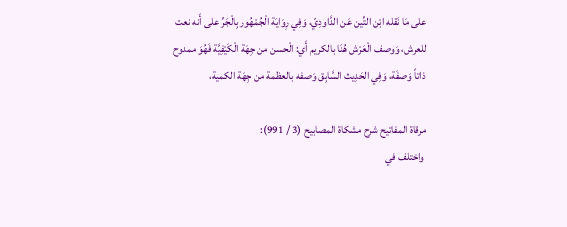على مَا نَقله ابْن التِّين عَن الدَّاودِيّ، وَفِي رِوَايَة الْجُمْهُور بِالْجَرِّ على أَنه نعت للعرش، وَوصف الْعَرْش هُنَا بالكريم أَي: الْحسن من جِهَة الْكَيْفِيَّة فَهُوَ ممدوح ذاتاً وَصفَة، وَفِي الحَدِيث السَّابِق وَصفه بالعظمة من جِهَة الكمية،

مرقاة المفاتيح شرح مشكاة المصابيح (3 / 991):
 واختلف في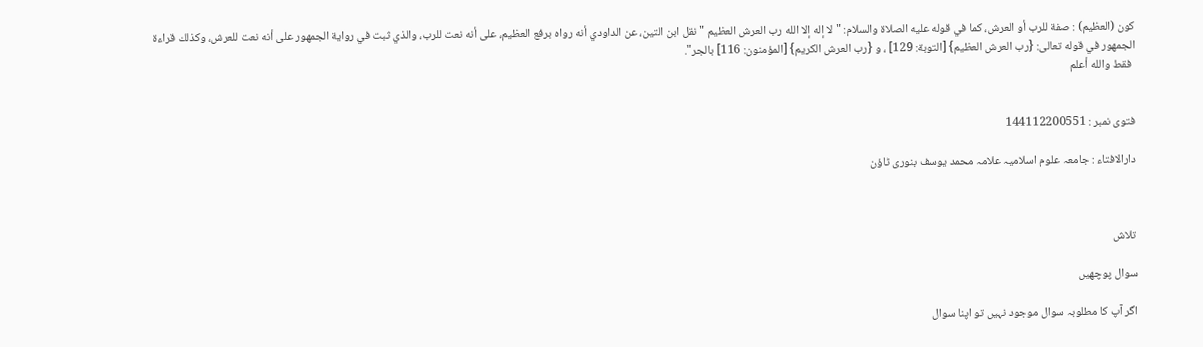كون (العظيم) : صفة للرب أو العرش، كما في قوله عليه الصلاة والسلام: "لا إله إلا الله رب العرش العظيم " نقل ابن التين، عن الداودي أنه رواه برفع العظيم، على أنه نعت للرب، والذي ثبت في رواية الجمهور على أنه نعت للعرش، وكذلك قراءة الجمهور في قوله تعالى: {رب العرش العظيم} [التوبة: 129] ، و {رب العرش الكريم} [المؤمنون: 116] بالجر".
 فقط والله أعلم


فتوی نمبر : 144112200551

دارالافتاء : جامعہ علوم اسلامیہ علامہ محمد یوسف بنوری ٹاؤن



تلاش

سوال پوچھیں

اگر آپ کا مطلوبہ سوال موجود نہیں تو اپنا سوال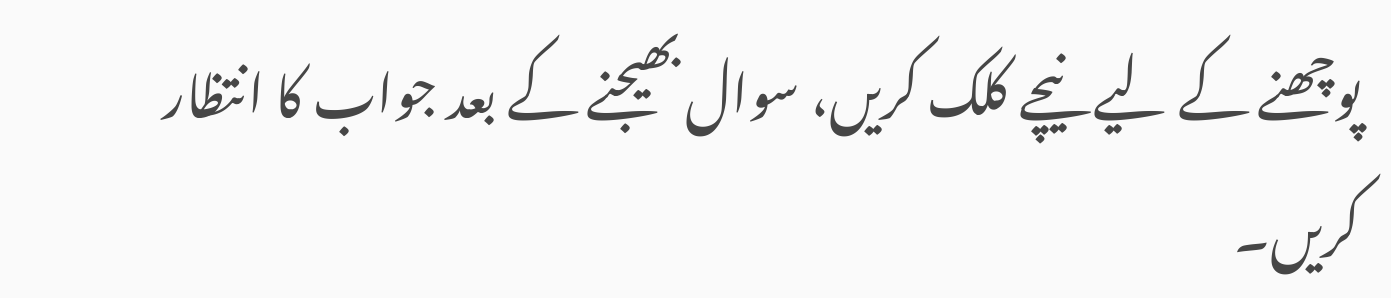پوچھنے کے لیے نیچے کلک کریں، سوال بھیجنے کے بعد جواب کا انتظار کریں۔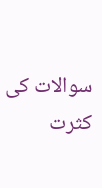سوالات کی کثرت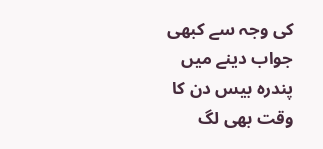کی وجہ سے کبھی جواب دینے میں پندرہ بیس دن کا وقت بھی لگ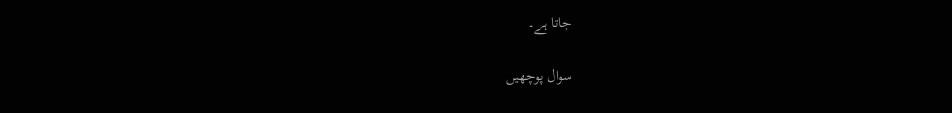جاتا ہے۔

سوال پوچھیں